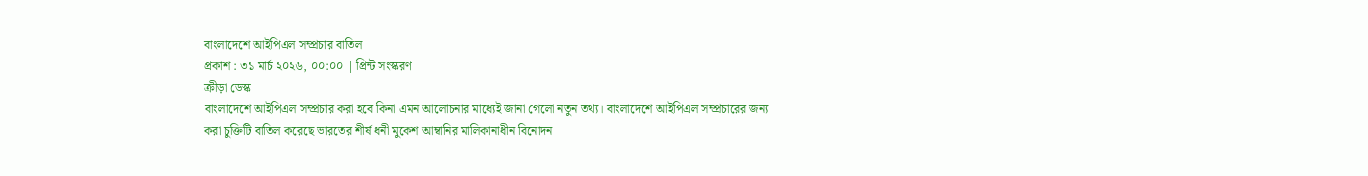বাংলাদেশে আইপিএল সম্প্রচার বাতিল
প্রকাশ : ৩১ মার্চ ২০২৬, ০০:০০ | প্রিন্ট সংস্করণ
ক্রীড়া ডেস্ক
বাংলাদেশে আইপিএল সম্প্রচার করা হবে কিনা এমন আলোচনার মাধ্যেই জানা গেলো নতুন তথ্য। বাংলাদেশে আইপিএল সম্প্রচারের জন্য করা চুক্তিটি বাতিল করেছে ভারতের শীর্ষ ধনী মুকেশ আম্বানির মালিকানাধীন বিনোদন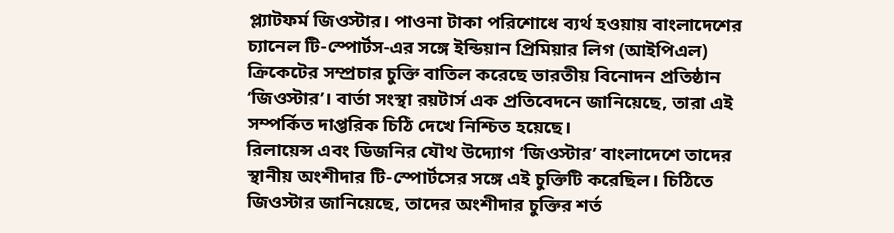প্ল্যাটফর্ম জিওস্টার। পাওনা টাকা পরিশোধে ব্যর্থ হওয়ায় বাংলাদেশের চ্যানেল টি-স্পোর্টস-এর সঙ্গে ইন্ডিয়ান প্রিমিয়ার লিগ (আইপিএল) ক্রিকেটের সম্প্রচার চুক্তি বাতিল করেছে ভারতীয় বিনোদন প্রতিষ্ঠান ‘জিওস্টার’। বার্তা সংস্থা রয়টার্স এক প্রতিবেদনে জানিয়েছে, তারা এই সম্পর্কিত দাপ্তরিক চিঠি দেখে নিশ্চিত হয়েছে।
রিলায়েন্স এবং ডিজনির যৌথ উদ্যোগ ‘জিওস্টার’ বাংলাদেশে তাদের স্থানীয় অংশীদার টি-স্পোর্টসের সঙ্গে এই চুক্তিটি করেছিল। চিঠিতে জিওস্টার জানিয়েছে, তাদের অংশীদার চুক্তির শর্ত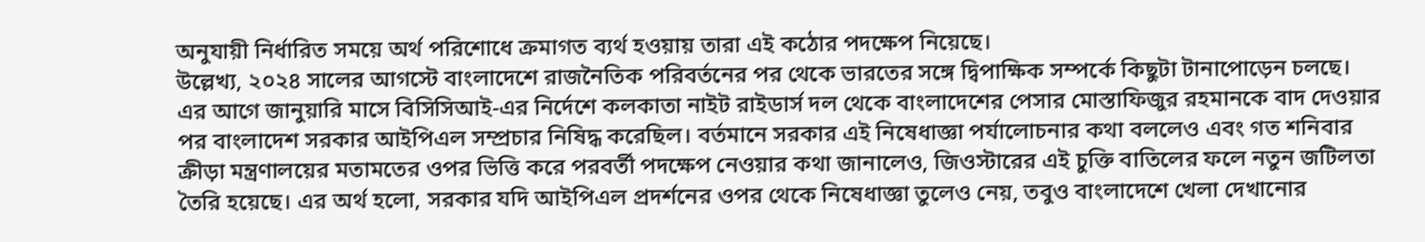অনুযায়ী নির্ধারিত সময়ে অর্থ পরিশোধে ক্রমাগত ব্যর্থ হওয়ায় তারা এই কঠোর পদক্ষেপ নিয়েছে।
উল্লেখ্য, ২০২৪ সালের আগস্টে বাংলাদেশে রাজনৈতিক পরিবর্তনের পর থেকে ভারতের সঙ্গে দ্বিপাক্ষিক সম্পর্কে কিছুটা টানাপোড়েন চলছে। এর আগে জানুয়ারি মাসে বিসিসিআই-এর নির্দেশে কলকাতা নাইট রাইডার্স দল থেকে বাংলাদেশের পেসার মোস্তাফিজুর রহমানকে বাদ দেওয়ার পর বাংলাদেশ সরকার আইপিএল সম্প্রচার নিষিদ্ধ করেছিল। বর্তমানে সরকার এই নিষেধাজ্ঞা পর্যালোচনার কথা বললেও এবং গত শনিবার ক্রীড়া মন্ত্রণালয়ের মতামতের ওপর ভিত্তি করে পরবর্তী পদক্ষেপ নেওয়ার কথা জানালেও, জিওস্টারের এই চুক্তি বাতিলের ফলে নতুন জটিলতা তৈরি হয়েছে। এর অর্থ হলো, সরকার যদি আইপিএল প্রদর্শনের ওপর থেকে নিষেধাজ্ঞা তুলেও নেয়, তবুও বাংলাদেশে খেলা দেখানোর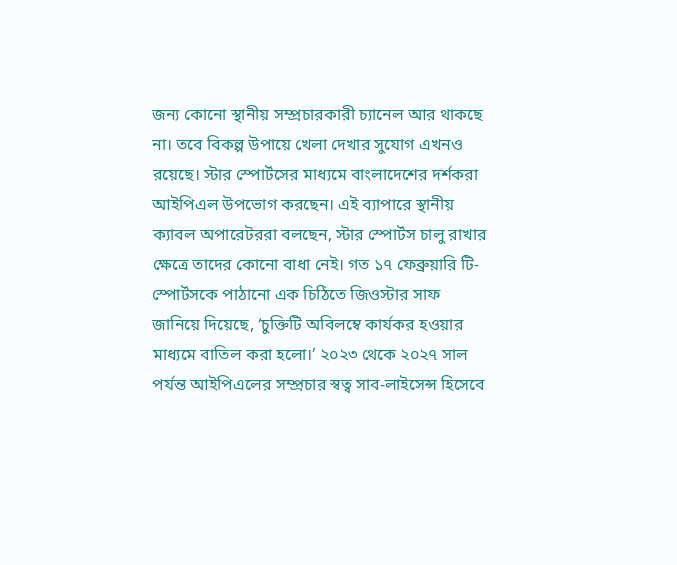জন্য কোনো স্থানীয় সম্প্রচারকারী চ্যানেল আর থাকছে না। তবে বিকল্প উপায়ে খেলা দেখার সুযোগ এখনও রয়েছে। স্টার স্পোর্টসের মাধ্যমে বাংলাদেশের দর্শকরা আইপিএল উপভোগ করছেন। এই ব্যাপারে স্থানীয় ক্যাবল অপারেটররা বলছেন, স্টার স্পোর্টস চালু রাখার ক্ষেত্রে তাদের কোনো বাধা নেই। গত ১৭ ফেব্রুয়ারি টি-স্পোর্টসকে পাঠানো এক চিঠিতে জিওস্টার সাফ জানিয়ে দিয়েছে, ‘চুক্তিটি অবিলম্বে কার্যকর হওয়ার মাধ্যমে বাতিল করা হলো।’ ২০২৩ থেকে ২০২৭ সাল পর্যন্ত আইপিএলের সম্প্রচার স্বত্ব সাব-লাইসেন্স হিসেবে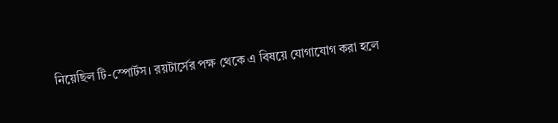নিয়েছিল টি-স্পোর্টস। রয়টার্সের পক্ষ থেকে এ বিষয়ে যোগাযোগ করা হলে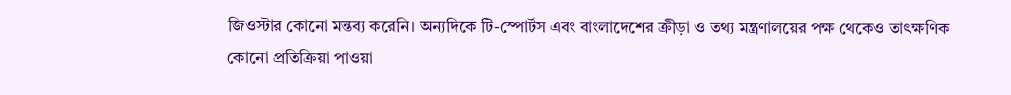জিওস্টার কোনো মন্তব্য করেনি। অন্যদিকে টি-স্পোর্টস এবং বাংলাদেশের ক্রীড়া ও তথ্য মন্ত্রণালয়ের পক্ষ থেকেও তাৎক্ষণিক কোনো প্রতিক্রিয়া পাওয়া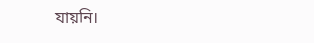যায়নি।